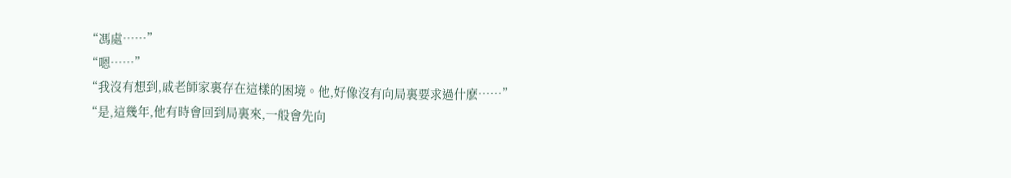“馮處……”
“嗯……”
“我沒有想到,戚老師家裏存在這樣的困境。他,好像沒有向局裏要求過什麽……”
“是,這幾年,他有時會回到局裏來,一般會先向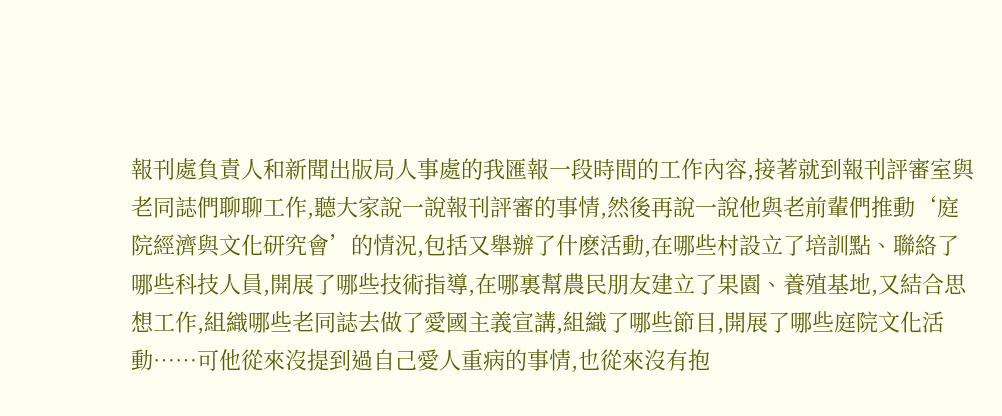報刊處負責人和新聞出版局人事處的我匯報一段時間的工作內容,接著就到報刊評審室與老同誌們聊聊工作,聽大家說一說報刊評審的事情,然後再說一說他與老前輩們推動‘庭院經濟與文化研究會’的情況,包括又舉辦了什麽活動,在哪些村設立了培訓點、聯絡了哪些科技人員,開展了哪些技術指導,在哪裏幫農民朋友建立了果園、養殖基地,又結合思想工作,組織哪些老同誌去做了愛國主義宣講,組織了哪些節目,開展了哪些庭院文化活動……可他從來沒提到過自己愛人重病的事情,也從來沒有抱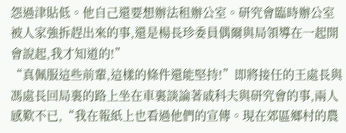怨過津貼低。他自己還要想辦法租辦公室。研究會臨時辦公室被人家強拆趕出來的事,還是楊長珍委員偶爾與局領導在一起開會說起,我才知道的!”
“真佩服這些前輩,這樣的條件還能堅持!”即將接任的王處長與馮處長回局裏的路上坐在車裏談論著戚科夫與研究會的事,兩人感歎不已,“我在報紙上也看過他們的宣傳。現在郊區鄉村的農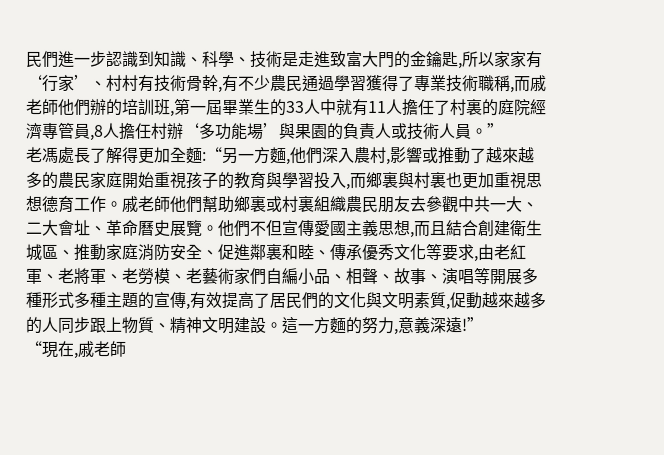民們進一步認識到知識、科學、技術是走進致富大門的金鑰匙,所以家家有‘行家’、村村有技術骨幹,有不少農民通過學習獲得了專業技術職稱,而戚老師他們辦的培訓班,第一屆畢業生的33人中就有11人擔任了村裏的庭院經濟專管員,8人擔任村辦‘多功能場’與果園的負責人或技術人員。”
老馮處長了解得更加全麵:“另一方麵,他們深入農村,影響或推動了越來越多的農民家庭開始重視孩子的教育與學習投入,而鄉裏與村裏也更加重視思想德育工作。戚老師他們幫助鄉裏或村裏組織農民朋友去參觀中共一大、二大會址、革命曆史展覽。他們不但宣傳愛國主義思想,而且結合創建衛生城區、推動家庭消防安全、促進鄰裏和睦、傳承優秀文化等要求,由老紅軍、老將軍、老勞模、老藝術家們自編小品、相聲、故事、演唱等開展多種形式多種主題的宣傳,有效提高了居民們的文化與文明素質,促動越來越多的人同步跟上物質、精神文明建設。這一方麵的努力,意義深遠!”
“現在,戚老師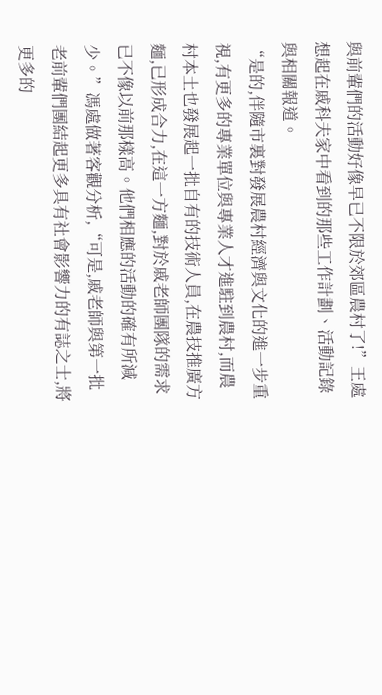與前輩們的活動好像早已不限於郊區農村了!”王處想起在戚科夫家中看到的那些工作計劃、活動記錄與相關報道。
“是的,伴隨市裏對發展農村經濟與文化的進一步重視,有更多的專業單位與專業人才進駐到農村,而農村本土也發展起一批自有的技術人員,在農技推廣方麵,已形成合力,在這一方麵,對於戚老師團隊的需求已不像以前那樣高。他們相應的活動的確有所減少。”馮處做著客觀分析,“可是,戚老師與第一批老前輩們團結起更多具有社會影響力的有誌之士,將更多的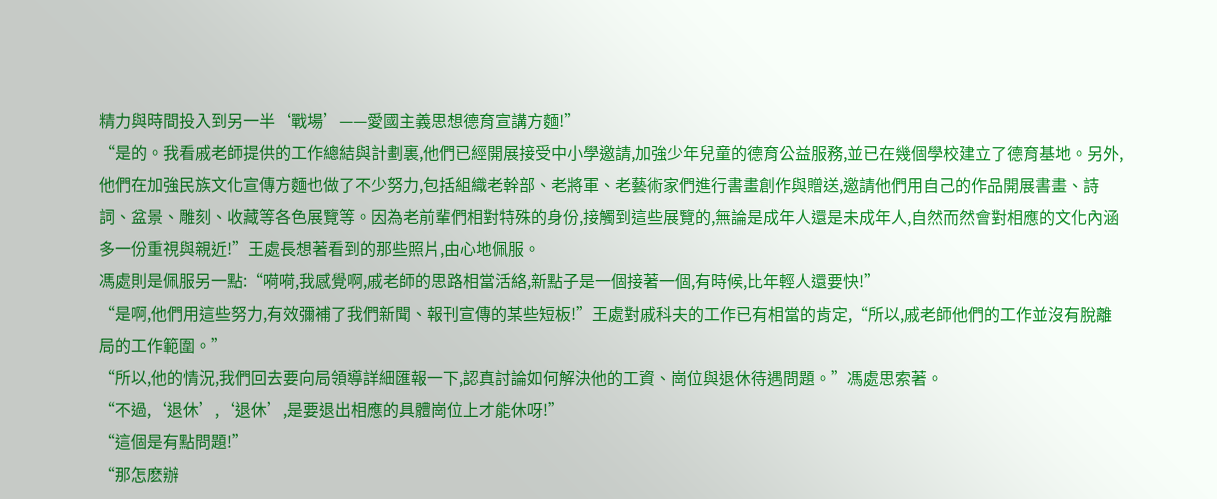精力與時間投入到另一半‘戰場’——愛國主義思想德育宣講方麵!”
“是的。我看戚老師提供的工作總結與計劃裏,他們已經開展接受中小學邀請,加強少年兒童的德育公益服務,並已在幾個學校建立了德育基地。另外,他們在加強民族文化宣傳方麵也做了不少努力,包括組織老幹部、老將軍、老藝術家們進行書畫創作與贈送,邀請他們用自己的作品開展書畫、詩詞、盆景、雕刻、收藏等各色展覽等。因為老前輩們相對特殊的身份,接觸到這些展覽的,無論是成年人還是未成年人,自然而然會對相應的文化內涵多一份重視與親近!”王處長想著看到的那些照片,由心地佩服。
馮處則是佩服另一點:“嗬嗬,我感覺啊,戚老師的思路相當活絡,新點子是一個接著一個,有時候,比年輕人還要快!”
“是啊,他們用這些努力,有效彌補了我們新聞、報刊宣傳的某些短板!”王處對戚科夫的工作已有相當的肯定,“所以,戚老師他們的工作並沒有脫離局的工作範圍。”
“所以,他的情況,我們回去要向局領導詳細匯報一下,認真討論如何解決他的工資、崗位與退休待遇問題。”馮處思索著。
“不過,‘退休’,‘退休’,是要退出相應的具體崗位上才能休呀!”
“這個是有點問題!”
“那怎麽辦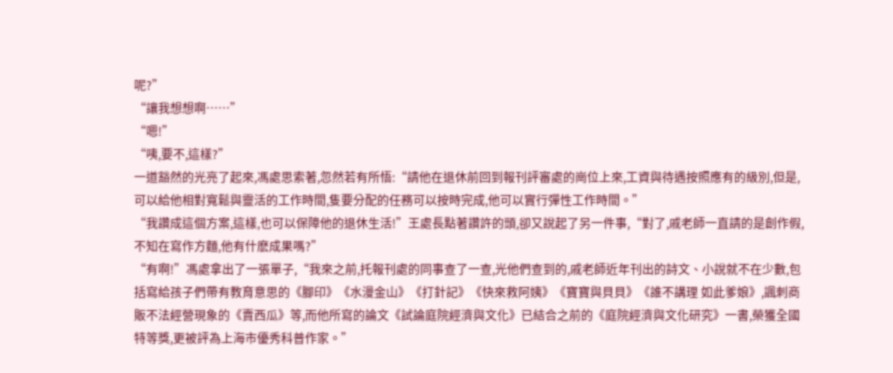呢?”
“讓我想想啊……”
“嗯!”
“咦,要不,這樣?”
一道豁然的光亮了起來,馮處思索著,忽然若有所悟:“請他在退休前回到報刊評審處的崗位上來,工資與待遇按照應有的級別,但是,可以給他相對寬鬆與靈活的工作時間,隻要分配的任務可以按時完成,他可以實行彈性工作時間。”
“我讚成這個方案,這樣,也可以保障他的退休生活!”王處長點著讚許的頭,卻又說起了另一件事,“對了,戚老師一直請的是創作假,不知在寫作方麵,他有什麽成果嗎?”
“有啊!”馮處拿出了一張單子,“我來之前,托報刊處的同事查了一查,光他們查到的,戚老師近年刊出的詩文、小說就不在少數,包括寫給孩子們帶有教育意思的《腳印》《水漫金山》《打針記》《快來救阿姨》《寶寶與貝貝》《誰不講理 如此爹娘》,諷刺商販不法經營現象的《賣西瓜》等,而他所寫的論文《試論庭院經濟與文化》已結合之前的《庭院經濟與文化研究》一書,榮獲全國特等獎,更被評為上海市優秀科普作家。”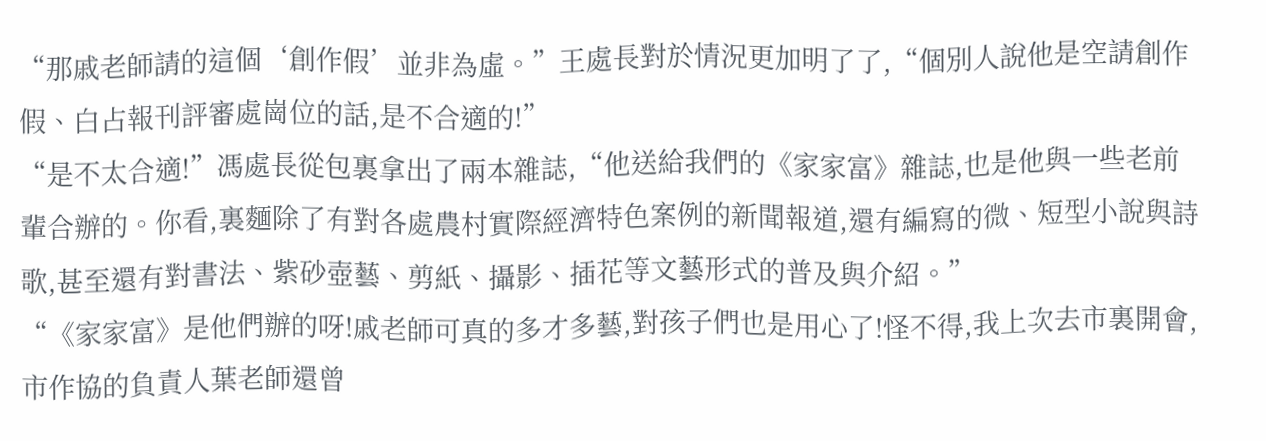“那戚老師請的這個‘創作假’並非為虛。”王處長對於情況更加明了了,“個別人說他是空請創作假、白占報刊評審處崗位的話,是不合適的!”
“是不太合適!”馮處長從包裏拿出了兩本雜誌,“他送給我們的《家家富》雜誌,也是他與一些老前輩合辦的。你看,裏麵除了有對各處農村實際經濟特色案例的新聞報道,還有編寫的微、短型小說與詩歌,甚至還有對書法、紫砂壺藝、剪紙、攝影、插花等文藝形式的普及與介紹。”
“《家家富》是他們辦的呀!戚老師可真的多才多藝,對孩子們也是用心了!怪不得,我上次去市裏開會,市作協的負責人葉老師還曾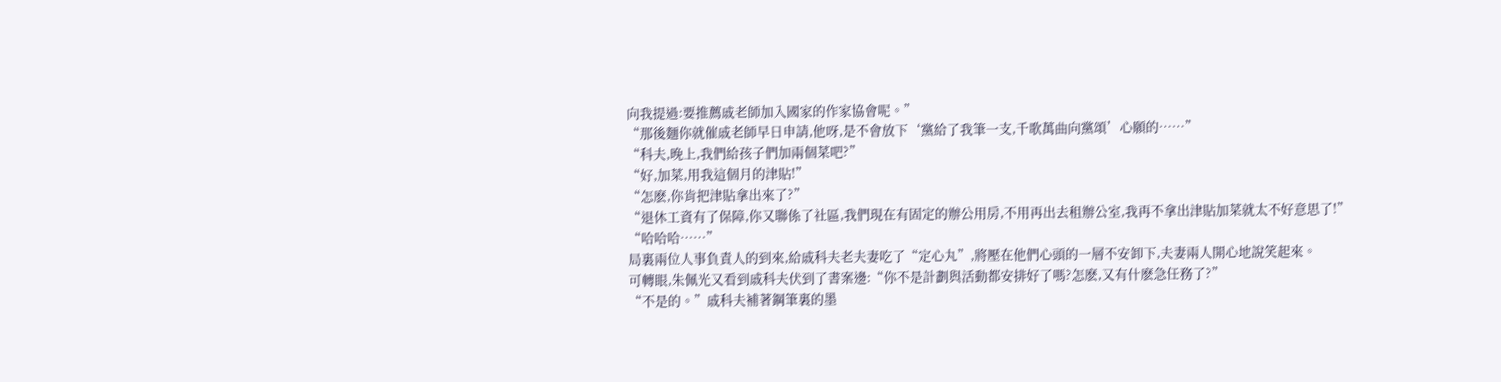向我提過:要推薦戚老師加入國家的作家協會呢。”
“那後麵你就催戚老師早日申請,他呀,是不會放下‘黨給了我筆一支,千歌萬曲向黨頌’心願的……”
“科夫,晚上,我們給孩子們加兩個菜吧?”
“好,加菜,用我這個月的津貼!”
“怎麽,你肯把津貼拿出來了?”
“退休工資有了保障,你又聯係了社區,我們現在有固定的辦公用房,不用再出去租辦公室,我再不拿出津貼加菜就太不好意思了!”
“哈哈哈……”
局裏兩位人事負責人的到來,給戚科夫老夫妻吃了“定心丸”,將壓在他們心頭的一層不安卸下,夫妻兩人開心地說笑起來。
可轉眼,朱佩光又看到戚科夫伏到了書案邊:“你不是計劃與活動都安排好了嗎?怎麽,又有什麽急任務了?”
“不是的。”戚科夫補著鋼筆裏的墨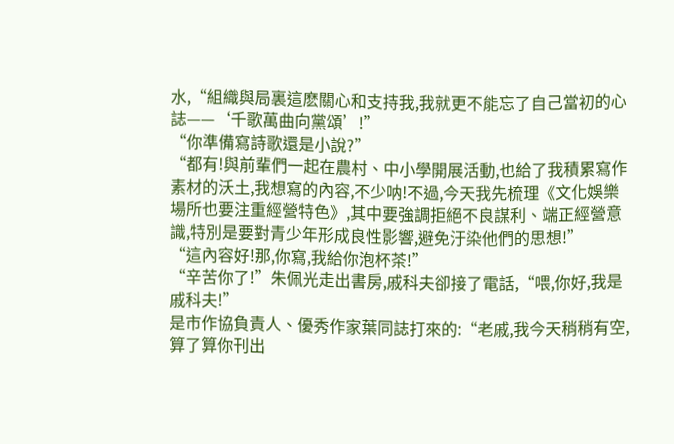水,“組織與局裏這麽關心和支持我,我就更不能忘了自己當初的心誌——‘千歌萬曲向黨頌’!”
“你準備寫詩歌還是小說?”
“都有!與前輩們一起在農村、中小學開展活動,也給了我積累寫作素材的沃土,我想寫的內容,不少呐!不過,今天我先梳理《文化娛樂場所也要注重經營特色》,其中要強調拒絕不良謀利、端正經營意識,特別是要對青少年形成良性影響,避免汙染他們的思想!”
“這內容好!那,你寫,我給你泡杯茶!”
“辛苦你了!”朱佩光走出書房,戚科夫卻接了電話,“喂,你好,我是戚科夫!”
是市作協負責人、優秀作家葉同誌打來的:“老戚,我今天稍稍有空,算了算你刊出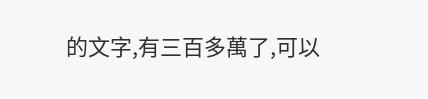的文字,有三百多萬了,可以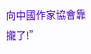向中國作家協會靠攏了!”